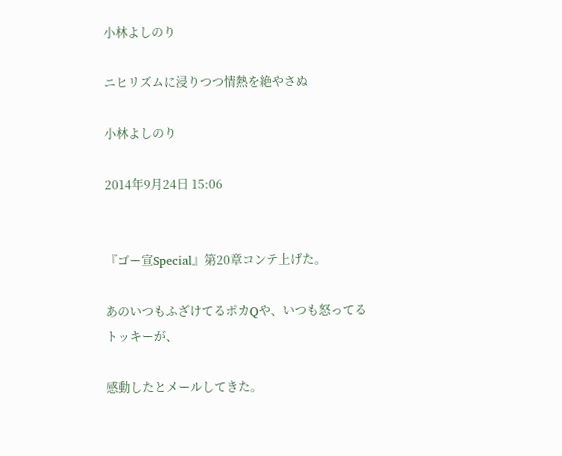小林よしのり

ニヒリズムに浸りつつ情熱を絶やさぬ

小林よしのり

2014年9月24日 15:06


『ゴー宣Special』第20章コンテ上げた。

あのいつもふざけてるポカQや、いつも怒ってるトッキーが、

感動したとメールしてきた。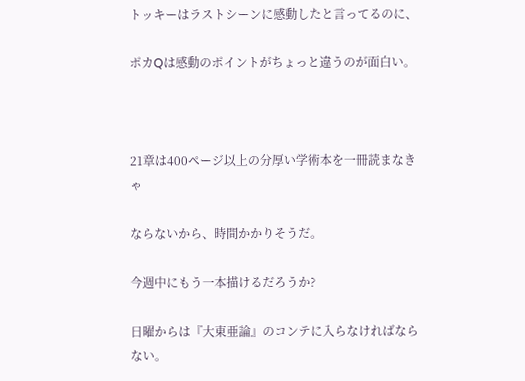トッキーはラストシーンに感動したと言ってるのに、

ポカQは感動のポイントがちょっと違うのが面白い。



21章は400ページ以上の分厚い学術本を一冊読まなきゃ

ならないから、時間かかりそうだ。

今週中にもう一本描けるだろうか?

日曜からは『大東亜論』のコンテに入らなければならない。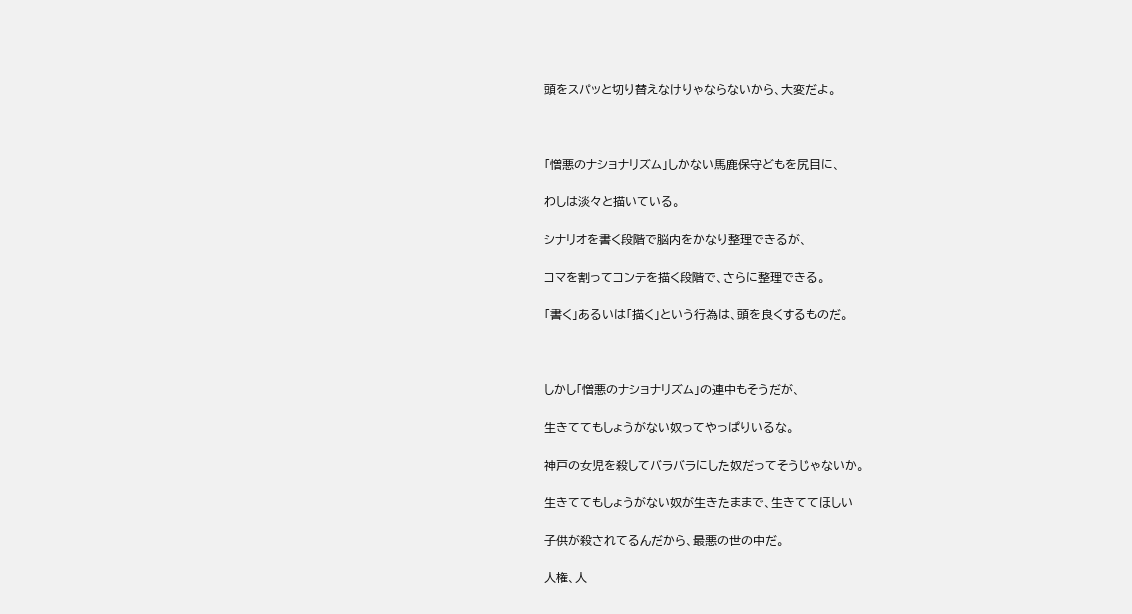頭をスパッと切り替えなけりゃならないから、大変だよ。



「憎悪のナショナリズム」しかない馬鹿保守どもを尻目に、

わしは淡々と描いている。

シナリオを書く段階で脳内をかなり整理できるが、

コマを割ってコンテを描く段階で、さらに整理できる。

「書く」あるいは「描く」という行為は、頭を良くするものだ。



しかし「憎悪のナショナリズム」の連中もそうだが、

生きててもしょうがない奴ってやっぱりいるな。

神戸の女児を殺してバラバラにした奴だってそうじゃないか。

生きててもしょうがない奴が生きたままで、生きててほしい

子供が殺されてるんだから、最悪の世の中だ。

人権、人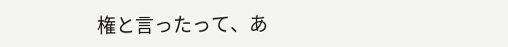権と言ったって、あ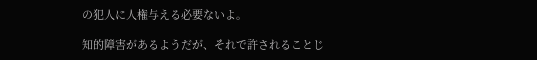の犯人に人権与える必要ないよ。

知的障害があるようだが、それで許されることじ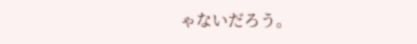ゃないだろう。